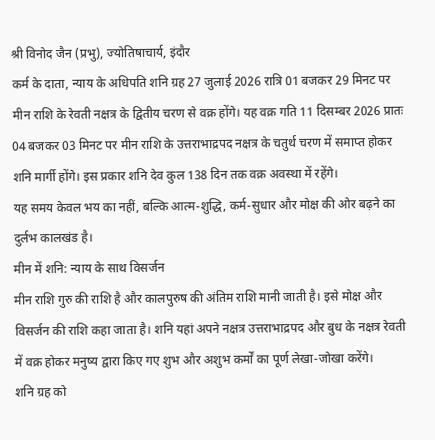श्री विनोद जैन (प्रभु), ज्योतिषाचार्य, इंदौर
कर्म के दाता, न्याय के अधिपति शनि ग्रह 27 जुलाई 2026 रात्रि 01 बजकर 29 मिनट पर मीन राशि के रेवती नक्षत्र के द्वितीय चरण से वक्र होंगे। यह वक्र गति 11 दिसम्बर 2026 प्रातः 04 बजकर 03 मिनट पर मीन राशि के उत्तराभाद्रपद नक्षत्र के चतुर्थ चरण में समाप्त होकर शनि मार्गी होंगे। इस प्रकार शनि देव कुल 138 दिन तक वक्र अवस्था में रहेंगे।
यह समय केवल भय का नहीं, बल्कि आत्म-शुद्धि, कर्म-सुधार और मोक्ष की ओर बढ़ने का दुर्लभ कालखंड है।
मीन में शनि: न्याय के साथ विसर्जन
मीन राशि गुरु की राशि है और कालपुरुष की अंतिम राशि मानी जाती है। इसे मोक्ष और विसर्जन की राशि कहा जाता है। शनि यहां अपने नक्षत्र उत्तराभाद्रपद और बुध के नक्षत्र रेवती में वक्र होकर मनुष्य द्वारा किए गए शुभ और अशुभ कर्मों का पूर्ण लेखा-जोखा करेंगे।
शनि ग्रह को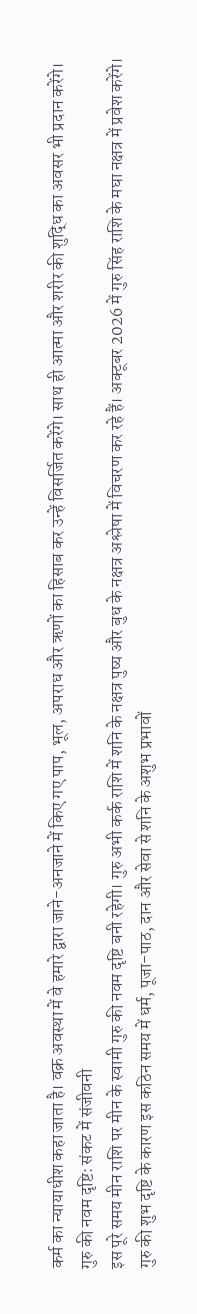कर्म का न्यायाधीश कहा जाता है। वक्र अवस्था में वे हमारे द्वारा जाने-अनजाने में किए गए पाप, भूल, अपराध और ऋणों का हिसाब कर उन्हें विसर्जित करेंगे। साथ ही आत्मा और शरीर की शुद्धि का अवसर भी प्रदान करेंगे।
गुरु की नवम दृष्टि: संकट में संजीवनी
इस पूरे समय मीन राशि पर मीन के स्वामी गुरु की नवम दृष्टि बनी रहेगी। गुरु अभी कर्क राशि में शनि के नक्षत्र पुष्य और बुध के नक्षत्र अश्लेषा में विचरण कर रहे हैं। अक्टूबर 2026 में गुरु सिंह राशि के मघा नक्षत्र में प्रवेश करेंगे।
गुरु की शुभ दृष्टि के कारण इस कठिन समय में धर्म, पूजा-पाठ, दान और सेवा से शनि के अशुभ प्रभावों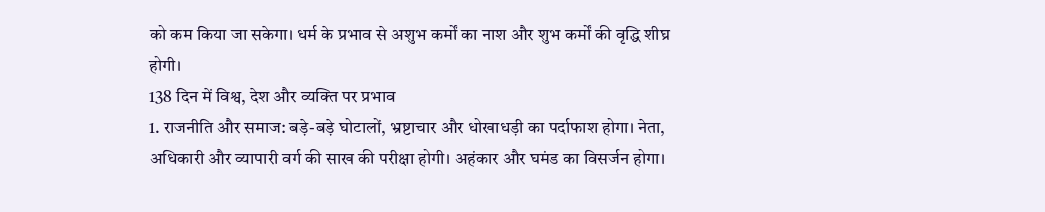को कम किया जा सकेगा। धर्म के प्रभाव से अशुभ कर्मों का नाश और शुभ कर्मों की वृद्धि शीघ्र होगी।
138 दिन में विश्व, देश और व्यक्ति पर प्रभाव
1. राजनीति और समाज: बड़े-बड़े घोटालों, भ्रष्टाचार और धोखाधड़ी का पर्दाफाश होगा। नेता, अधिकारी और व्यापारी वर्ग की साख की परीक्षा होगी। अहंकार और घमंड का विसर्जन होगा।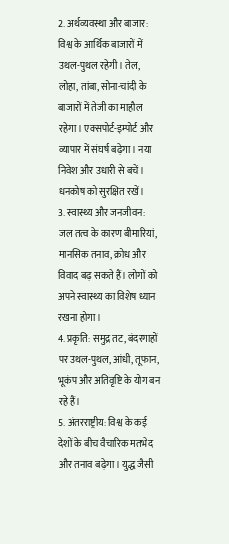2. अर्थव्यवस्था और बाजार: विश्व के आर्थिक बाजारों में उथल-पुथल रहेगी। तेल, लोहा, तांबा, सोना-चांदी के बाजारों में तेजी का माहौल रहेगा। एक्सपोर्ट-इम्पोर्ट और व्यापार में संघर्ष बढ़ेगा। नया निवेश और उधारी से बचें। धनकोष को सुरक्षित रखें।
3. स्वास्थ्य और जनजीवन: जल तत्व के कारण बीमारियां, मानसिक तनाव, क्रोध और विवाद बढ़ सकते हैं। लोगों को अपने स्वास्थ्य का विशेष ध्यान रखना होगा।
4. प्रकृति: समुद्र तट, बंदरगाहों पर उथल-पुथल, आंधी, तूफान, भूकंप और अतिवृष्टि के योग बन रहे हैं।
5. अंतरराष्ट्रीय: विश्व के कई देशों के बीच वैचारिक मतभेद और तनाव बढ़ेगा। युद्ध जैसी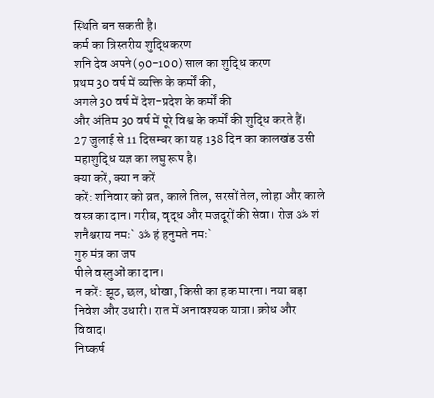स्थिति बन सकती है।
कर्म का त्रिस्तरीय शुद्धिकरण
शनि देव अपने(90-100) साल का शुद्धि करण
प्रथम 30 वर्ष में व्यक्ति के कर्मों की,
अगले 30 वर्ष में देश-प्रदेश के कर्मों की
और अंतिम 30 वर्ष में पूरे विश्व के कर्मों की शुद्धि करते हैं।
27 जुलाई से 11 दिसम्बर का यह 138 दिन का कालखंड उसी महाशुद्धि यज्ञ का लघु रूप है।
क्या करें, क्या न करें
करें: शनिवार को व्रत, काले तिल, सरसों तेल, लोहा और काले वस्त्र का दान। गरीब, वृद्ध और मजदूरों की सेवा। रोज ॐ शं शनैश्चराय नमः` ॐ हं हनुमते नमः`
गुरु मंत्र का जप
पीले वस्तुओं का दान।
न करें: झूठ, छल, धोखा, किसी का हक मारना। नया बड़ा निवेश और उधारी। रात में अनावश्यक यात्रा। क्रोध और विवाद।
निष्कर्ष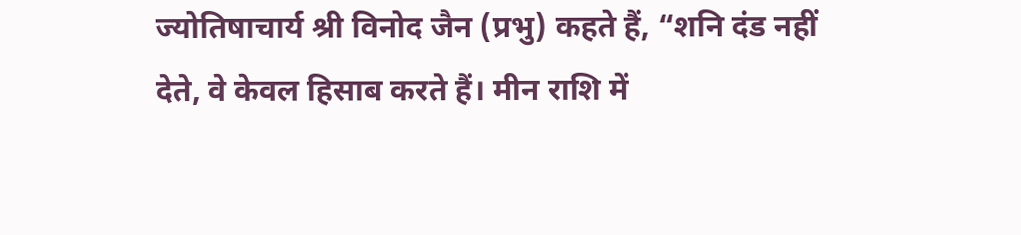ज्योतिषाचार्य श्री विनोद जैन (प्रभु) कहते हैं, “शनि दंड नहीं देते, वे केवल हिसाब करते हैं। मीन राशि में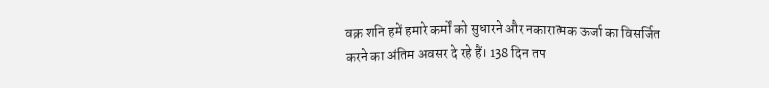वक्र शनि हमें हमारे कर्मों को सुधारने और नकारात्मक ऊर्जा का विसर्जित करने का अंतिम अवसर दे रहे हैं। 138 दिन तप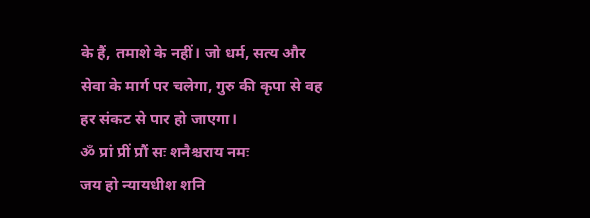के हैं, तमाशे के नहीं। जो धर्म, सत्य और सेवा के मार्ग पर चलेगा, गुरु की कृपा से वह हर संकट से पार हो जाएगा।
ॐ प्रां प्रीं प्रौं सः शनैश्चराय नमः
जय हो न्यायधीश शनि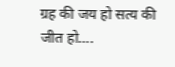ग्रह की जय हो सत्य की जीत हो….